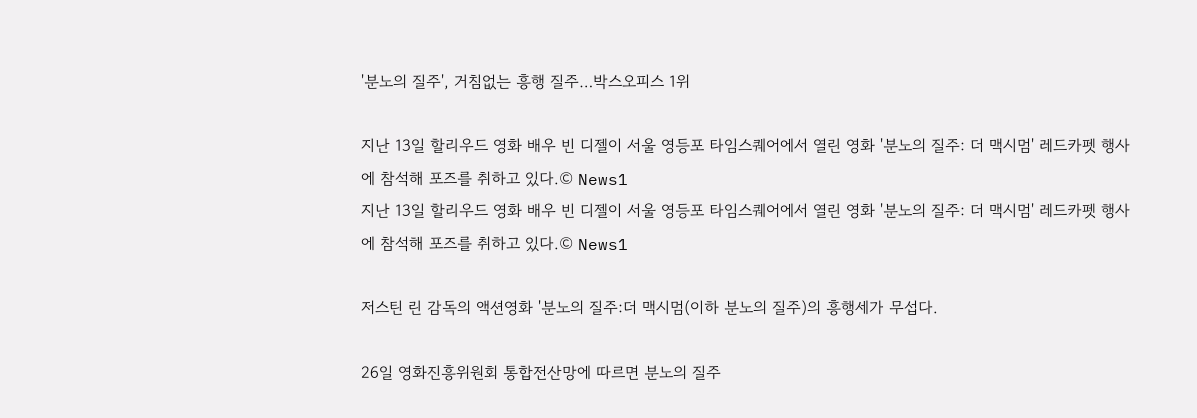'분노의 질주', 거침없는 흥행 질주…박스오피스 1위

지난 13일 할리우드 영화 배우 빈 디젤이 서울 영등포 타임스퀘어에서 열린 영화 '분노의 질주: 더 맥시멈' 레드카펫 행사에 참석해 포즈를 취하고 있다.© News1
지난 13일 할리우드 영화 배우 빈 디젤이 서울 영등포 타임스퀘어에서 열린 영화 '분노의 질주: 더 맥시멈' 레드카펫 행사에 참석해 포즈를 취하고 있다.© News1

저스틴 린 감독의 액션영화 '분노의 질주:더 맥시멈(이하 분노의 질주)의 흥행세가 무섭다.

26일 영화진흥위원회 통합전산망에 따르면 분노의 질주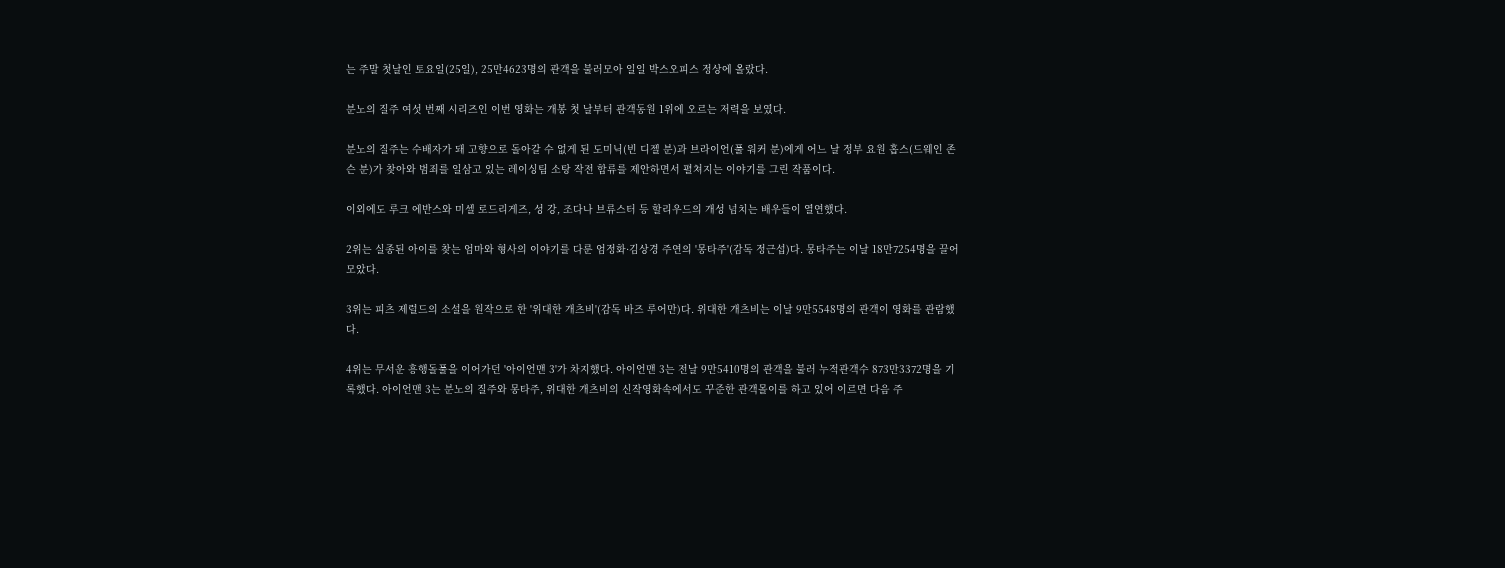는 주말 첫날인 토요일(25일), 25만4623명의 관객을 불러모아 일일 박스오피스 정상에 올랐다.

분노의 질주 여섯 번째 시리즈인 이번 영화는 개봉 첫 날부터 관객동원 1위에 오르는 저력을 보였다.

분노의 질주는 수배자가 돼 고향으로 돌아갈 수 없게 된 도미닉(빈 디젤 분)과 브라이언(풀 워커 분)에게 어느 날 정부 요원 홉스(드웨인 존슨 분)가 찾아와 범죄를 일삼고 있는 레이싱팀 소탕 작전 합류를 제안하면서 펼쳐지는 이야기를 그린 작품이다.

이외에도 루크 에반스와 미셀 로드리게즈, 성 강, 조다나 브류스터 등 할리우드의 개성 넘치는 배우들이 열연했다.

2위는 실종된 아이를 찾는 엄마와 형사의 이야기를 다룬 엄정화·김상경 주연의 '몽타주'(감독 정근섭)다. 몽타주는 이날 18만7254명을 끌어모았다.

3위는 피츠 제럴드의 소설을 원작으로 한 '위대한 개츠비'(감독 바즈 루어만)다. 위대한 개츠비는 이날 9만5548명의 관객이 영화를 관람했다.

4위는 무서운 흥행돌풀을 이어가던 '아이언맨 3'가 차지했다. 아이언맨 3는 전날 9만5410명의 관객을 불러 누적관객수 873만3372명을 기록했다. 아이언맨 3는 분노의 질주와 몽타주, 위대한 개츠비의 신작영화속에서도 꾸준한 관객몰이를 하고 있어 이르면 다음 주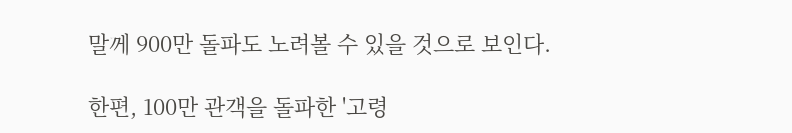말께 900만 돌파도 노려볼 수 있을 것으로 보인다.

한편, 100만 관객을 돌파한 '고령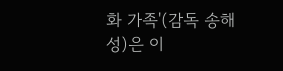화 가족'(감독 송해성)은 이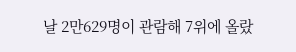날 2만629명이 관람해 7위에 올랐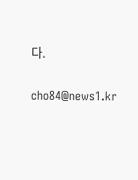다.

cho84@news1.kr